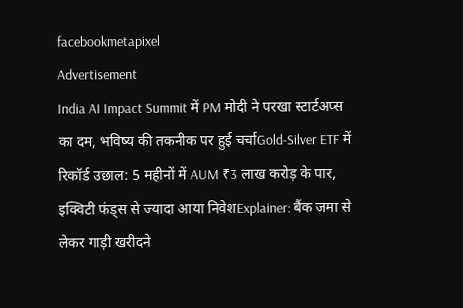facebookmetapixel
Advertisement
India AI Impact Summit में PM मोदी ने परखा स्टार्टअप्स का दम, भविष्य की तकनीक पर हुई चर्चाGold-Silver ETF में रिकॉर्ड उछाल: 5 महीनों में AUM ₹3 लाख करोड़ के पार, इक्विटी फंड्स से ज्यादा आया निवेशExplainer: बैंक जमा से लेकर गाड़ी खरीदने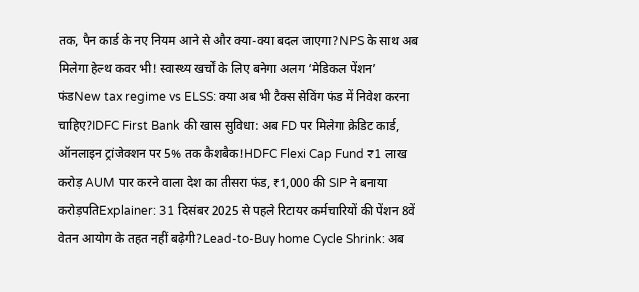तक, पैन कार्ड के नए नियम आने से और क्या-क्या बदल जाएगा?NPS के साथ अब मिलेगा हेल्थ कवर भी! स्वास्थ्य खर्चों के लिए बनेगा अलग ‘मेडिकल पेंशन’ फंडNew tax regime vs ELSS: क्या अब भी टैक्स सेविंग फंड में निवेश करना चाहिए?IDFC First Bank की खास सुविधा: अब FD पर मिलेगा क्रेडिट कार्ड, ऑनलाइन ट्रांजेक्शन पर 5% तक कैशबैक!HDFC Flexi Cap Fund ₹1 लाख करोड़ AUM पार करने वाला देश का तीसरा फंड, ₹1,000 की SIP ने बनाया करोड़पतिExplainer: 31 दिसंबर 2025 से पहले रिटायर कर्मचारियों की पेंशन 8वें वेतन आयोग के तहत नहीं बढ़ेगी?Lead-to-Buy home Cycle Shrink: अब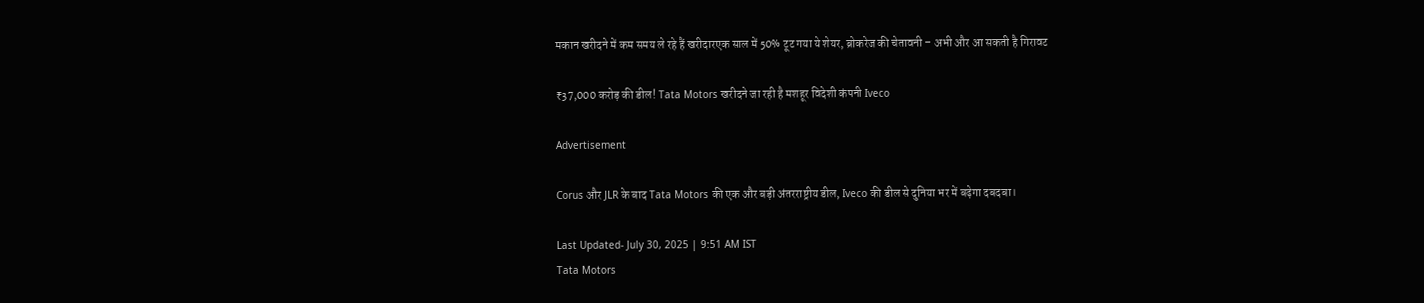मकान खरीदने में कम समय ले रहे हैं खरीदारएक साल में 50% टूट गया ये शेयर, ब्रोकरेज की चेतावनी – अभी और आ सकती है गिरावट

₹37,000 करोड़ की डील! Tata Motors खरीदने जा रही है मशहूर विदेशी कंपनी Iveco

Advertisement

Corus और JLR के बाद Tata Motors की एक और बड़ी अंतरराष्ट्रीय डील, Iveco की डील से दुनिया भर में बढ़ेगा दबदबा।

Last Updated- July 30, 2025 | 9:51 AM IST
Tata Motors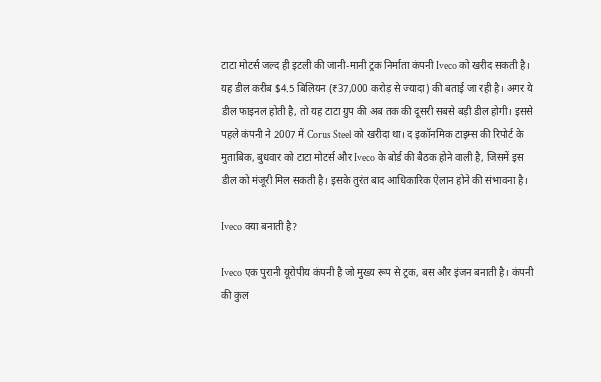टाटा मोटर्स जल्द ही इटली की जानी-मानी ट्रक निर्माता कंपनी Iveco को खरीद सकती है। यह डील करीब $4.5 बिलियन (₹37,000 करोड़ से ज्यादा) की बताई जा रही है। अगर ये डील फाइनल होती है, तो यह टाटा ग्रुप की अब तक की दूसरी सबसे बड़ी डील होगी। इससे पहले कंपनी ने 2007 में Corus Steel को खरीदा था। द इकॉनमिक टाइम्स की रिपोर्ट के मुताबिक, बुधवार को टाटा मोटर्स और Iveco के बोर्ड की बैठक होने वाली है, जिसमें इस डील को मंजूरी मिल सकती है। इसके तुरंत बाद आधिकारिक ऐलान होने की संभावना है।

Iveco क्या बनाती है?

Iveco एक पुरानी यूरोपीय कंपनी है जो मुख्य रूप से ट्रक, बस और इंजन बनाती है। कंपनी की कुल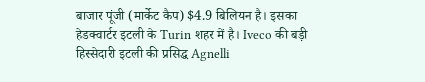बाजार पूंजी (मार्केट कैप) $4.9 बिलियन है। इसका हेडक्वार्टर इटली के Turin शहर में है। Iveco की बड़ी हिस्सेदारी इटली की प्रसिद्ध Agnelli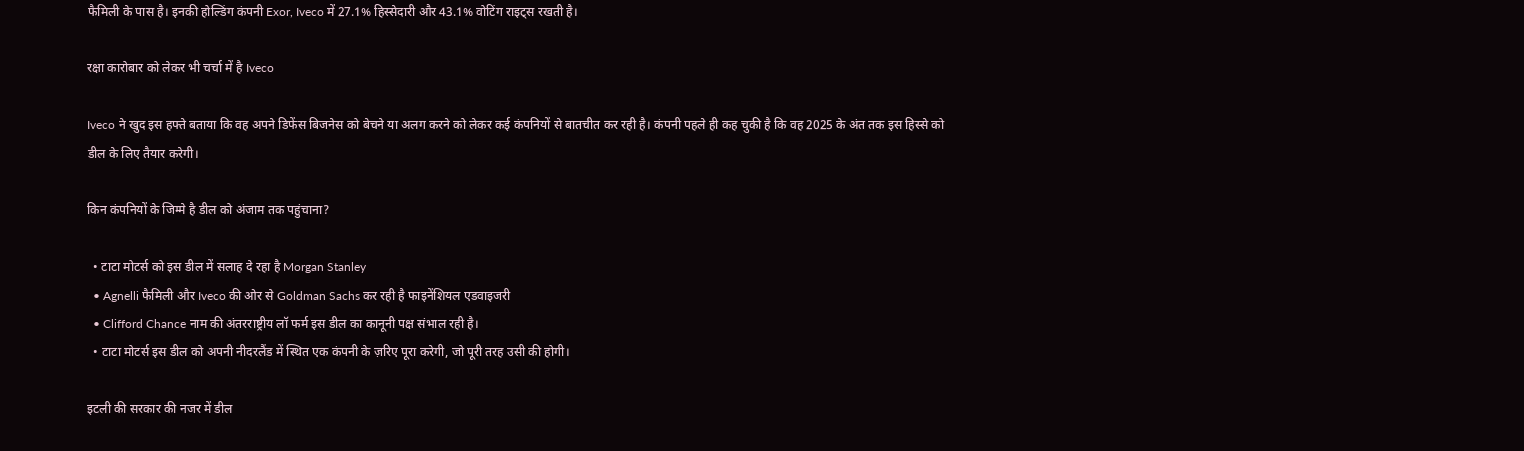फैमिली के पास है। इनकी होल्डिंग कंपनी Exor, Iveco में 27.1% हिस्सेदारी और 43.1% वोटिंग राइट्स रखती है।

रक्षा कारोबार को लेकर भी चर्चा में है Iveco

Iveco ने खुद इस हफ्ते बताया कि वह अपने डिफेंस बिजनेस को बेचने या अलग करने को लेकर कई कंपनियों से बातचीत कर रही है। कंपनी पहले ही कह चुकी है कि वह 2025 के अंत तक इस हिस्से को डील के लिए तैयार करेगी।

किन कंपनियों के जिम्मे है डील को अंजाम तक पहुंचाना?

  • टाटा मोटर्स को इस डील में सलाह दे रहा है Morgan Stanley
  • Agnelli फैमिली और Iveco की ओर से Goldman Sachs कर रही है फाइनेंशियल एडवाइजरी
  • Clifford Chance नाम की अंतरराष्ट्रीय लॉ फर्म इस डील का कानूनी पक्ष संभाल रही है।
  • टाटा मोटर्स इस डील को अपनी नीदरलैंड में स्थित एक कंपनी के ज़रिए पूरा करेगी, जो पूरी तरह उसी की होगी।

इटली की सरकार की नजर में डील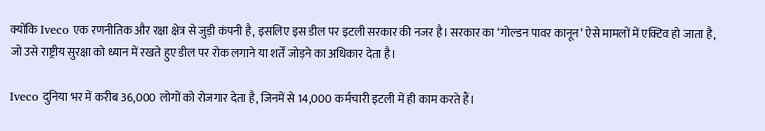क्योंकि Iveco एक रणनीतिक और रक्षा क्षेत्र से जुड़ी कंपनी है, इसलिए इस डील पर इटली सरकार की नजर है। सरकार का ‘गोल्डन पावर कानून’ ऐसे मामलों में एक्टिव हो जाता है, जो उसे राष्ट्रीय सुरक्षा को ध्यान में रखते हुए डील पर रोक लगाने या शर्तें जोड़ने का अधिकार देता है।

Iveco दुनिया भर में करीब 36,000 लोगों को रोजगार देता है, जिनमें से 14,000 कर्मचारी इटली में ही काम करते हैं।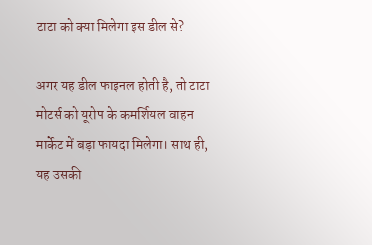टाटा को क्या मिलेगा इस डील से?

अगर यह डील फाइनल होती है, तो टाटा मोटर्स को यूरोप के कमर्शियल वाहन मार्केट में बड़ा फायदा मिलेगा। साथ ही, यह उसकी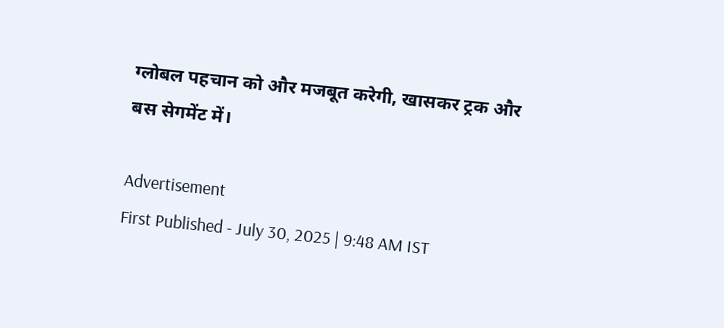ग्लोबल पहचान को और मजबूत करेगी, खासकर ट्रक और बस सेगमेंट में।

Advertisement
First Published - July 30, 2025 | 9:48 AM IST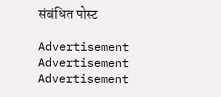संबंधित पोस्ट

Advertisement
Advertisement
Advertisement